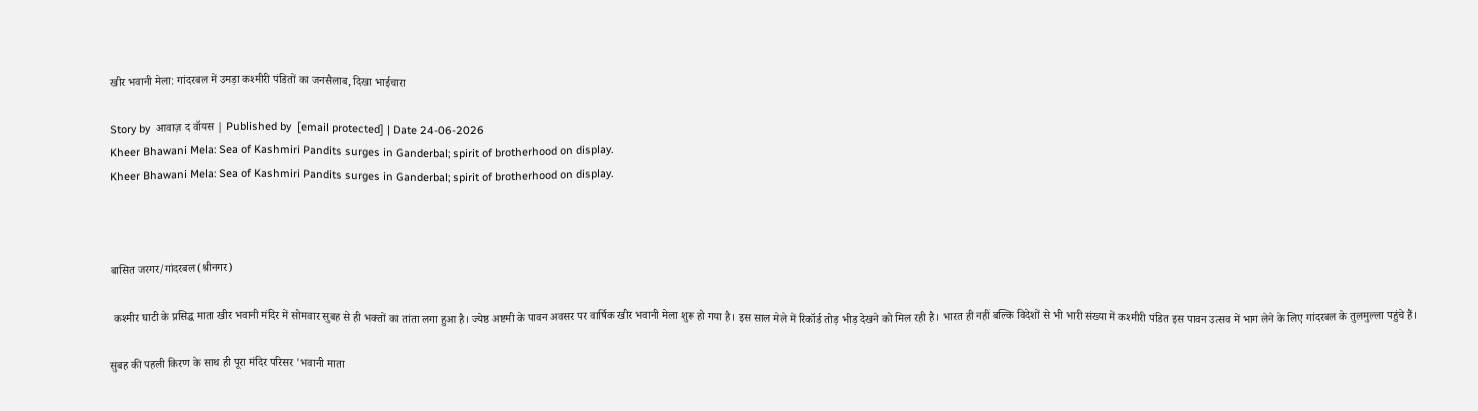खीर भवानी मेला: गांदरबल में उमड़ा कश्मीरी पंडितों का जनसैलाब, दिखा भाईचारा

Story by  आवाज़ द वॉयस | Published by  [email protected] | Date 24-06-2026
Kheer Bhawani Mela: Sea of Kashmiri Pandits surges in Ganderbal; spirit of brotherhood on display.
Kheer Bhawani Mela: Sea of Kashmiri Pandits surges in Ganderbal; spirit of brotherhood on display.



बासित जरगर/गांदरबल(श्रीनगर)

 कश्मीर घाटी के प्रसिद्ध माता खीर भवानी मंदिर में सोमवार सुबह से ही भक्तों का तांता लगा हुआ है। ज्येष्ठ अष्टमी के पावन अवसर पर वार्षिक खीर भवानी मेला शुरू हो गया है। इस साल मेले में रिकॉर्ड तोड़ भीड़ देखने को मिल रही है। भारत ही नहीं बल्कि विदेशों से भी भारी संख्या में कश्मीरी पंडित इस पावन उत्सव में भाग लेने के लिए गांदरबल के तुलमुल्ला पहुंचे हैं।

सुबह की पहली किरण के साथ ही पूरा मंदिर परिसर 'भवानी माता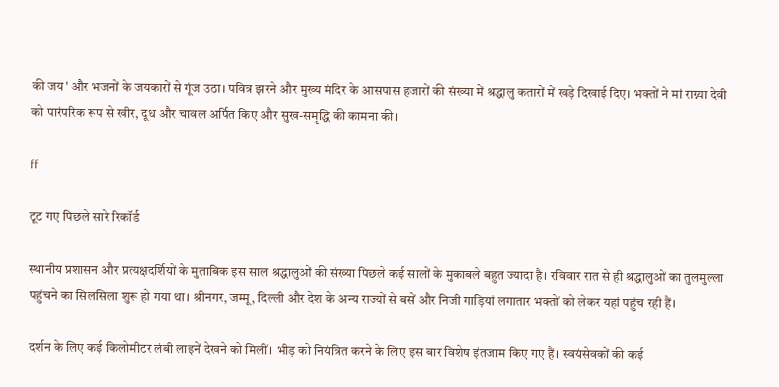की जय' और भजनों के जयकारों से गूंज उठा। पवित्र झरने और मुख्य मंदिर के आसपास हजारों की संख्या में श्रद्धालु कतारों में खड़े दिखाई दिए। भक्तों ने मां राग्न्या देवी को पारंपरिक रूप से खीर, दूध और चावल अर्पित किए और सुख-समृद्धि की कामना की।

ff

टूट गए पिछले सारे रिकॉर्ड

स्थानीय प्रशासन और प्रत्यक्षदर्शियों के मुताबिक इस साल श्रद्धालुओं की संख्या पिछले कई सालों के मुकाबले बहुत ज्यादा है। रविवार रात से ही श्रद्धालुओं का तुलमुल्ला पहुंचने का सिलसिला शुरू हो गया था। श्रीनगर, जम्मू, दिल्ली और देश के अन्य राज्यों से बसें और निजी गाड़ियां लगातार भक्तों को लेकर यहां पहुंच रही हैं।

दर्शन के लिए कई किलोमीटर लंबी लाइनें देखने को मिलीं। भीड़ को नियंत्रित करने के लिए इस बार विशेष इंतजाम किए गए हैं। स्वयंसेवकों की कई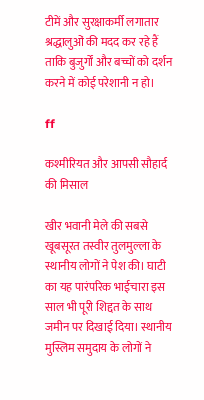टीमें और सुरक्षाकर्मी लगातार श्रद्धालुओं की मदद कर रहे हैं ताकि बुजुर्गों और बच्चों को दर्शन करने में कोई परेशानी न हो।

ff

कश्मीरियत और आपसी सौहार्द की मिसाल

खीर भवानी मेले की सबसे खूबसूरत तस्वीर तुलमुल्ला के स्थानीय लोगों ने पेश की। घाटी का यह पारंपरिक भाईचारा इस साल भी पूरी शिद्दत के साथ जमीन पर दिखाई दिया। स्थानीय मुस्लिम समुदाय के लोगों ने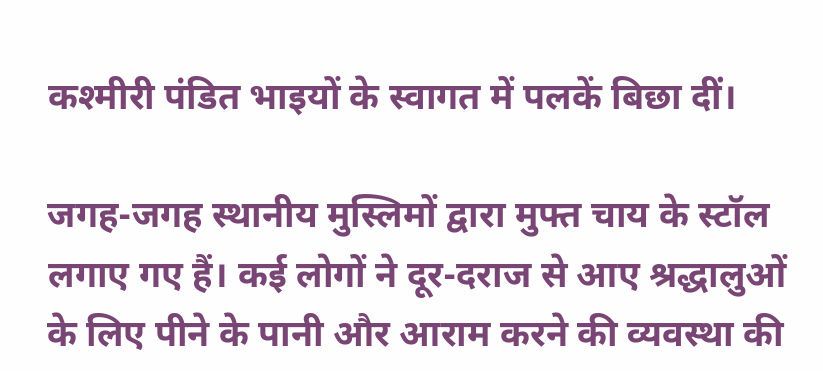कश्मीरी पंडित भाइयों के स्वागत में पलकें बिछा दीं।

जगह-जगह स्थानीय मुस्लिमों द्वारा मुफ्त चाय के स्टॉल लगाए गए हैं। कई लोगों ने दूर-दराज से आए श्रद्धालुओं के लिए पीने के पानी और आराम करने की व्यवस्था की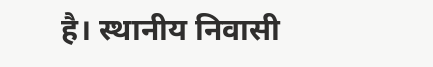है। स्थानीय निवासी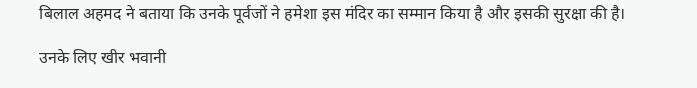बिलाल अहमद ने बताया कि उनके पूर्वजों ने हमेशा इस मंदिर का सम्मान किया है और इसकी सुरक्षा की है।

उनके लिए खीर भवानी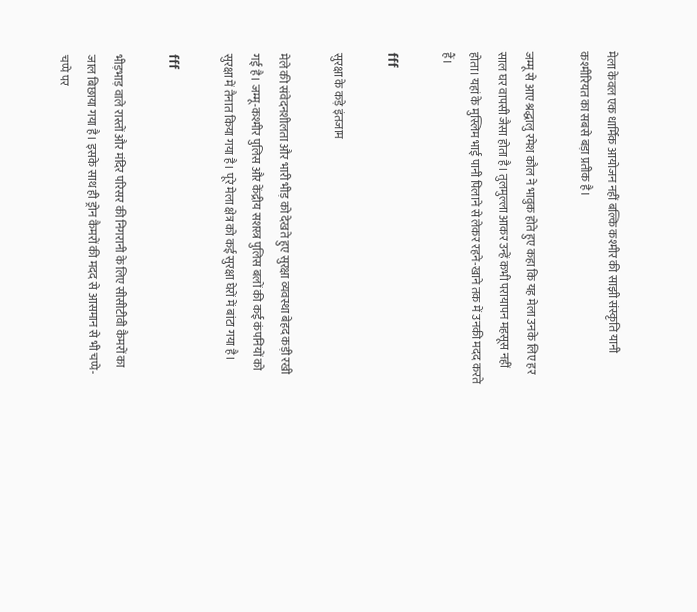मेला केवल एक धार्मिक आयोजन नहीं बल्कि कश्मीर की साझी संस्कृति यानी कश्मीरियत का सबसे बड़ा प्रतीक है।

जम्मू से आए श्रद्धालु रमेश कौल ने भावुक होते हुए कहा कि यह मेला उनके लिए हर साल घर वापसी जैसा होता है। तुलमुल्ला आकर उन्हें कभी परायापन महसूस नहीं होता। यहां के मुस्लिम भाई पानी पिलाने से लेकर रहने-खाने तक में उनकी मदद करते हैं।

fff

सुरक्षा के कड़े इंतजाम

मेले की संवेदनशीलता और भारी भीड़ को देखते हुए सुरक्षा व्यवस्था बेहद कड़ी रखी गई है। जम्मू-कश्मीर पुलिस और केंद्रीय सशस्त्र पुलिस बलों की कई कंपनियों को सुरक्षा में तैनात किया गया है। पूरे मेला क्षेत्र को कई सुरक्षा घेरों में बांटा गया है।

fff

भीड़भाड़ वाले रास्तों और मंदिर परिसर की निगरानी के लिए सीसीटीवी कैमरों का जाल बिछाया गया है। इसके साथ ही ड्रोन कैमरों की मदद से आसमान से भी चप्पे-चप्पे पर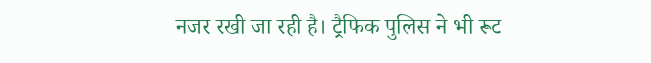नजर रखी जा रही है। ट्रैफिक पुलिस ने भी रूट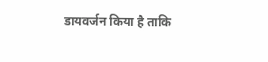डायवर्जन किया है ताकि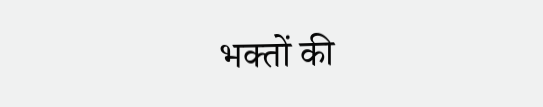भक्तों की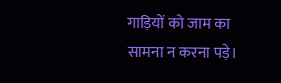गाड़ियों को जाम का सामना न करना पड़े।